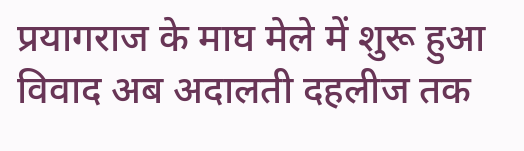प्रयागराज के माघ मेले में शुरू हुआ विवाद अब अदालती दहलीज तक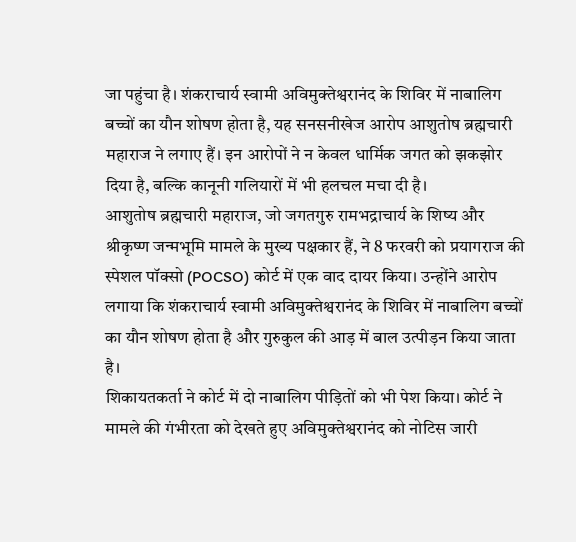जा पहुंचा है। शंकराचार्य स्वामी अविमुक्तेश्वरानंद के शिविर में नाबालिग बच्चों का यौन शोषण होता है, यह सनसनीखेज आरोप आशुतोष ब्रह्मचारी महाराज ने लगाए हैं। इन आरोपों ने न केवल धार्मिक जगत को झकझोर दिया है, बल्कि कानूनी गलियारों में भी हलचल मचा दी है।
आशुतोष ब्रह्मचारी महाराज, जो जगतगुरु रामभद्राचार्य के शिष्य और श्रीकृष्ण जन्मभूमि मामले के मुख्य पक्षकार हैं, ने 8 फरवरी को प्रयागराज की स्पेशल पॉक्सो (POCSO) कोर्ट में एक वाद दायर किया। उन्होंने आरोप लगाया कि शंकराचार्य स्वामी अविमुक्तेश्वरानंद के शिविर में नाबालिग बच्चों का यौन शोषण होता है और गुरुकुल की आड़ में बाल उत्पीड़न किया जाता है।
शिकायतकर्ता ने कोर्ट में दो नाबालिग पीड़ितों को भी पेश किया। कोर्ट ने मामले की गंभीरता को देखते हुए अविमुक्तेश्वरानंद को नोटिस जारी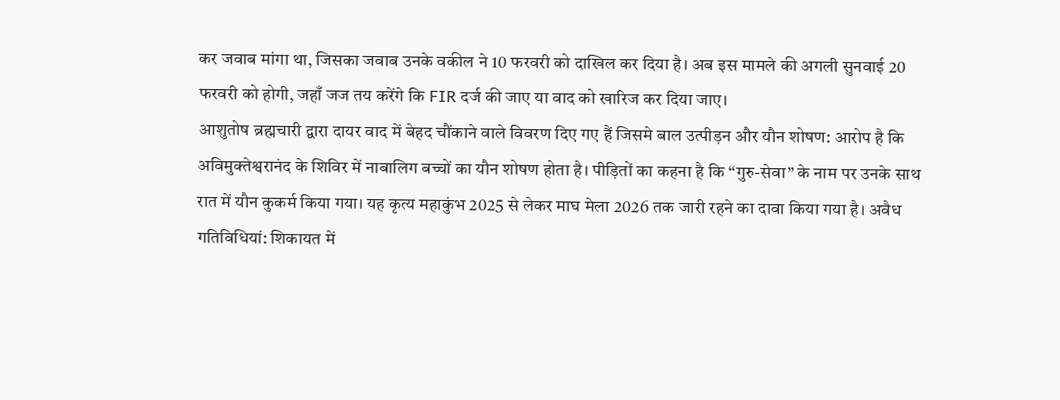कर जवाब मांगा था, जिसका जवाब उनके वकील ने 10 फरवरी को दाखिल कर दिया है। अब इस मामले की अगली सुनवाई 20 फरवरी को होगी, जहाँ जज तय करेंगे कि FIR दर्ज की जाए या वाद को खारिज कर दिया जाए।
आशुतोष ब्रह्मचारी द्वारा दायर वाद में बेहद चौंकाने वाले विवरण दिए गए हैं जिसमे बाल उत्पीड़न और यौन शोषण: आरोप है कि अविमुक्तेश्वरानंद के शिविर में नाबालिग बच्चों का यौन शोषण होता है। पीड़ितों का कहना है कि “गुरु-सेवा” के नाम पर उनके साथ रात में यौन कुकर्म किया गया। यह कृत्य महाकुंभ 2025 से लेकर माघ मेला 2026 तक जारी रहने का दावा किया गया है। अवैध गतिविधियां: शिकायत में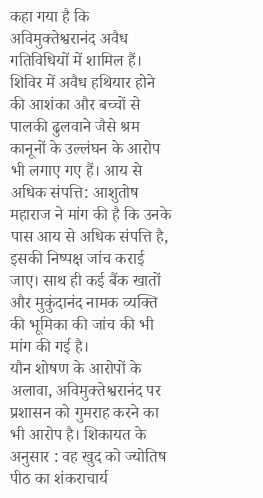कहा गया है कि अविमुक्तेश्वरानंद अवैध गतिविधियों में शामिल हैं।
शिविर में अवैध हथियार होने की आशंका और बच्चों से पालकी ढुलवाने जैसे श्रम कानूनों के उल्लंघन के आरोप भी लगाए गए हैं। आय से अधिक संपत्ति: आशुतोष महाराज ने मांग की है कि उनके पास आय से अधिक संपत्ति है, इसकी निष्पक्ष जांच कराई जाए। साथ ही कई बैंक खातों और मुकुंदानंद नामक व्यक्ति की भूमिका की जांच की भी मांग की गई है।
यौन शोषण के आरोपों के अलावा, अविमुक्तेश्वरानंद पर प्रशासन को गुमराह करने का भी आरोप है। शिकायत के अनुसार : वह खुद को ज्योतिष पीठ का शंकराचार्य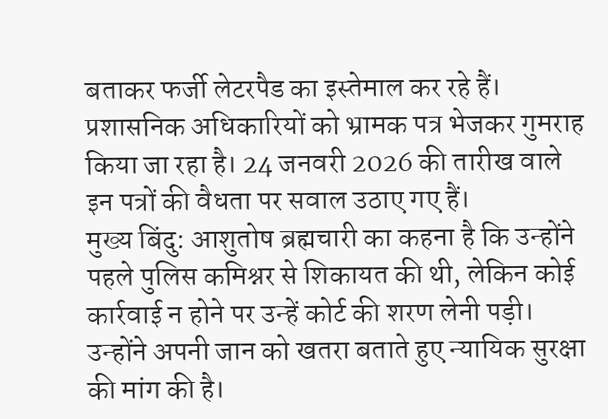बताकर फर्जी लेटरपैड का इस्तेमाल कर रहे हैं। प्रशासनिक अधिकारियों को भ्रामक पत्र भेजकर गुमराह किया जा रहा है। 24 जनवरी 2026 की तारीख वाले इन पत्रों की वैधता पर सवाल उठाए गए हैं।
मुख्य बिंदु: आशुतोष ब्रह्मचारी का कहना है कि उन्होंने पहले पुलिस कमिश्नर से शिकायत की थी, लेकिन कोई कार्रवाई न होने पर उन्हें कोर्ट की शरण लेनी पड़ी। उन्होंने अपनी जान को खतरा बताते हुए न्यायिक सुरक्षा की मांग की है।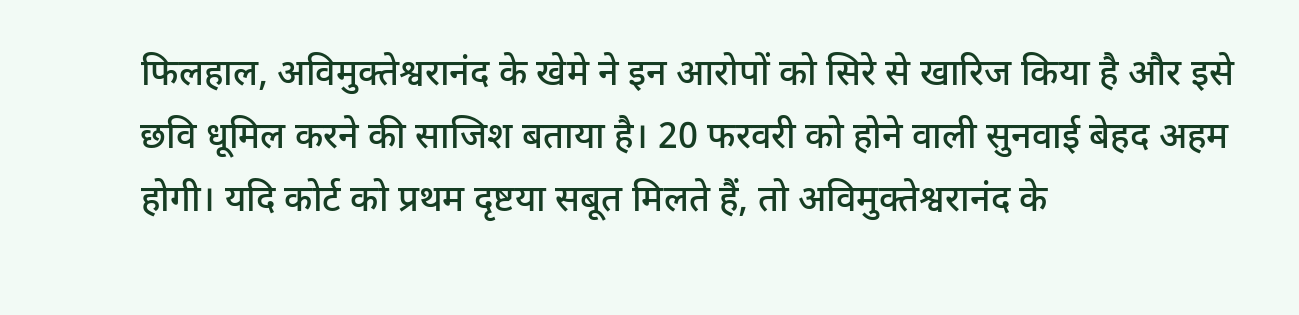फिलहाल, अविमुक्तेश्वरानंद के खेमे ने इन आरोपों को सिरे से खारिज किया है और इसे छवि धूमिल करने की साजिश बताया है। 20 फरवरी को होने वाली सुनवाई बेहद अहम होगी। यदि कोर्ट को प्रथम दृष्टया सबूत मिलते हैं, तो अविमुक्तेश्वरानंद के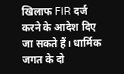खिलाफ FIR दर्ज करने के आदेश दिए जा सकते हैं। धार्मिक जगत के दो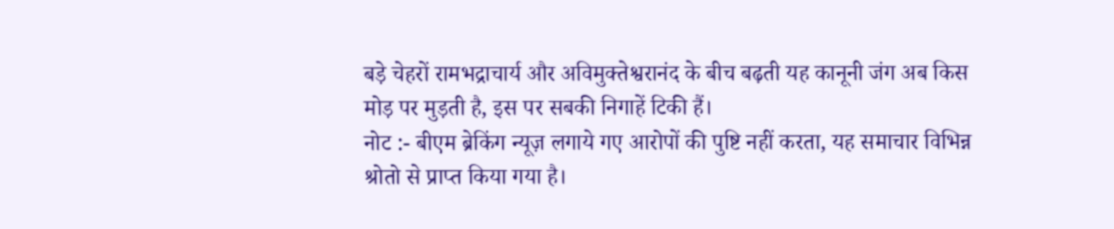बड़े चेहरों रामभद्राचार्य और अविमुक्तेश्वरानंद के बीच बढ़ती यह कानूनी जंग अब किस मोड़ पर मुड़ती है, इस पर सबकी निगाहें टिकी हैं।
नोट :- बीएम ब्रेकिंग न्यूज़ लगाये गए आरोपों की पुष्टि नहीं करता, यह समाचार विभिन्न श्रोतो से प्राप्त किया गया है।